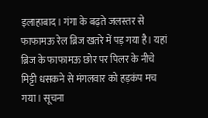इलाहाबाद। गंगा के बढ़ते जलस्तर से फाफामऊ रेल ब्रिज खतरे में पड़ गया है। यहां ब्रिज के फाफामऊ छोर पर पिलर के नीचे मिट्टी धसकने से मंगलवार को हड़कंप मच गया। सूचना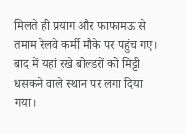मिलते ही प्रयाग और फाफामऊ से तमाम रेलवे कर्मी मौके पर पहुंच गए। बाद में यहां रखे बोल्डरों को मिट्टी धसकने वाले स्थान पर लगा दिया गया।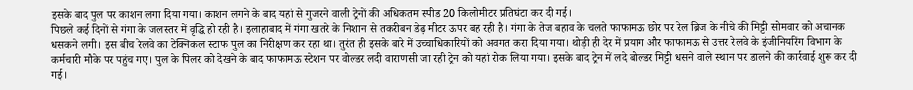इसके बाद पुल पर काशन लगा दिया गया। काशन लगने के बाद यहां से गुजरने वाली ट्रेनों की अधिकतम स्पीड 20 किलोमीटर प्रतिघंटा कर दी गई।
पिछले कई दिनों से गंगा के जलस्तर में वृद्धि हो रही है। इलाहाबाद में गंगा खतरे के निशान से तकरीबन डेढ़ मीटर ऊपर बह रही है। गंगा के तेज बहाव के चलते फाफामऊ छोर पर रेल ब्रिज के नीचे की मिट्टी सोमवार को अचानक धसकने लगी। इस बीच रेलवे का टेक्निकल स्टाफ पुल का निरीक्षण कर रहा था। तुरंत ही इसके बारे में उच्चाधिकारियों को अवगत करा दिया गया। थोड़ी ही देर में प्रयाग और फाफामऊ से उत्तर रेलवे के इंजीनियरिंग विभाग के कर्मचारी मौके पर पहुंच गए। पुल के पिलर को देखने के बाद फाफामऊ स्टेशन पर वोल्डर लदी वाराणसी जा रही ट्रेन को यहां रोक लिया गया। इसके बाद ट्रेन में लदे बोल्डर मिट्टी धसने वाले स्थान पर डालने की कार्रवाई शुरू कर दी गई।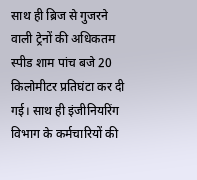साथ ही ब्रिज से गुजरने वाली ट्रेनों की अधिकतम स्पीड शाम पांच बजे 20 किलोमीटर प्रतिघंटा कर दी गई। साथ ही इंजीनियरिंग विभाग के कर्मचारियों की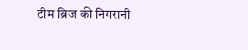टीम ब्रिज की निगरानी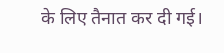के लिए तैनात कर दी गई।